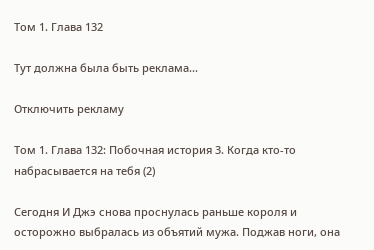Том 1. Глава 132

Тут должна была быть реклама...

Отключить рекламу

Том 1. Глава 132: Побочная история 3. Когда кто-то набрасывается на тебя (2)

Сегодня И Джэ снова проснулась раньше короля и осторожно выбралась из объятий мужа. Поджав ноги, она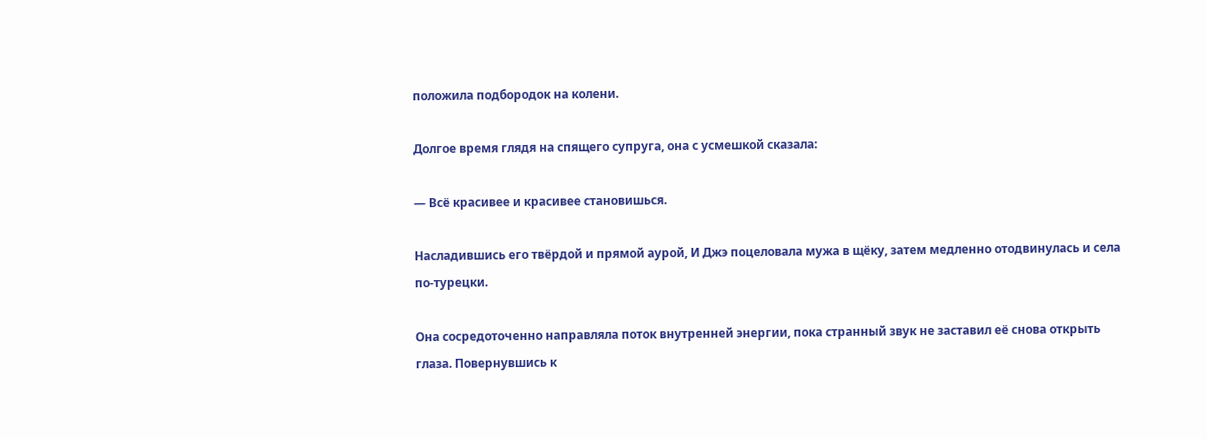положила подбородок на колени.

Долгое время глядя на спящего супруга, она с усмешкой сказала:

— Всё красивее и красивее становишься.

Насладившись его твёрдой и прямой аурой, И Джэ поцеловала мужа в щёку, затем медленно отодвинулась и села по-турецки.

Она сосредоточенно направляла поток внутренней энергии, пока странный звук не заставил её снова открыть глаза. Повернувшись к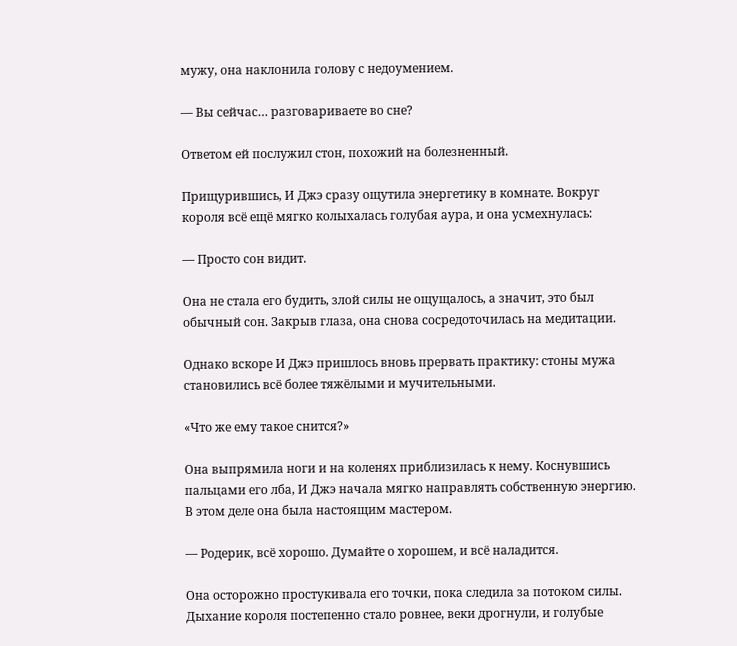мужу, она наклонила голову с недоумением.

— Вы сейчас… разговариваете во сне?

Ответом ей послужил стон, похожий на болезненный.

Прищурившись, И Джэ сразу ощутила энергетику в комнате. Вокруг короля всё ещё мягко колыхалась голубая аура, и она усмехнулась:

— Просто сон видит.

Она не стала его будить, злой силы не ощущалось, а значит, это был обычный сон. Закрыв глаза, она снова сосредоточилась на медитации.

Однако вскоре И Джэ пришлось вновь прервать практику: стоны мужа становились всё более тяжёлыми и мучительными.

«Что же ему такое снится?»

Она выпрямила ноги и на коленях приблизилась к нему. Коснувшись пальцами его лба, И Джэ начала мягко направлять собственную энергию. В этом деле она была настоящим мастером.

— Родерик, всё хорошо. Думайте о хорошем, и всё наладится.

Она осторожно простукивала его точки, пока следила за потоком силы. Дыхание короля постепенно стало ровнее, веки дрогнули, и голубые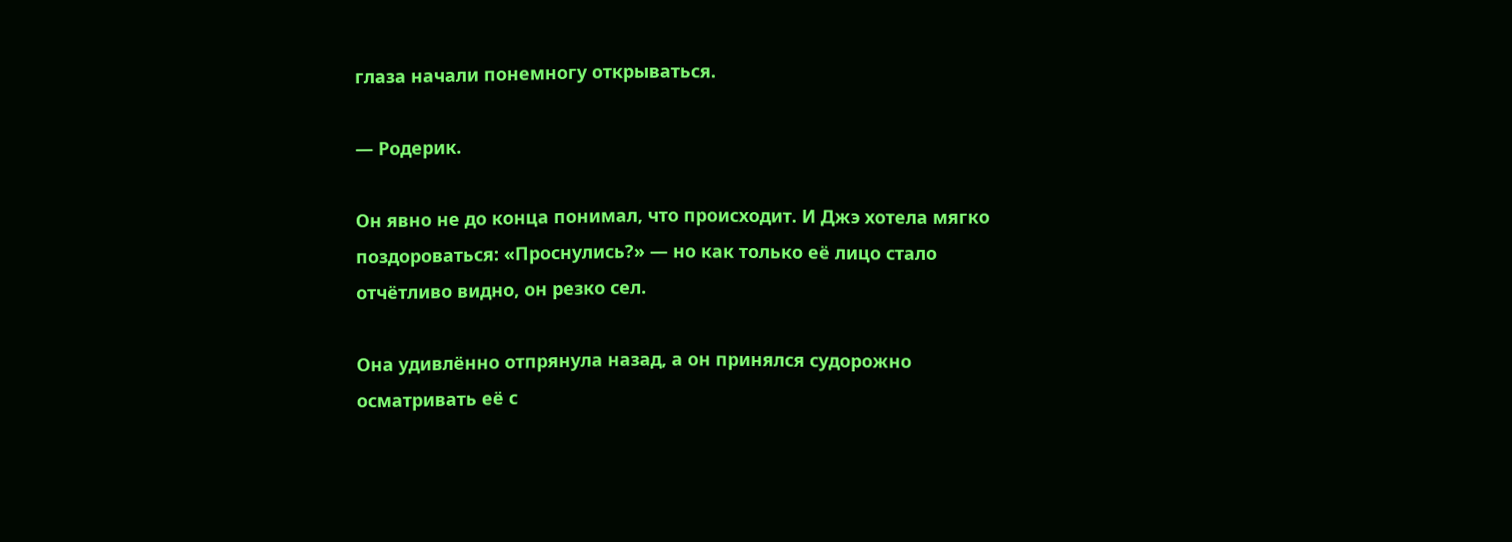глаза начали понемногу открываться.

— Родерик.

Он явно не до конца понимал, что происходит. И Джэ хотела мягко поздороваться: «Проснулись?» — но как только её лицо стало отчётливо видно, он резко сел.

Она удивлённо отпрянула назад, а он принялся судорожно осматривать её с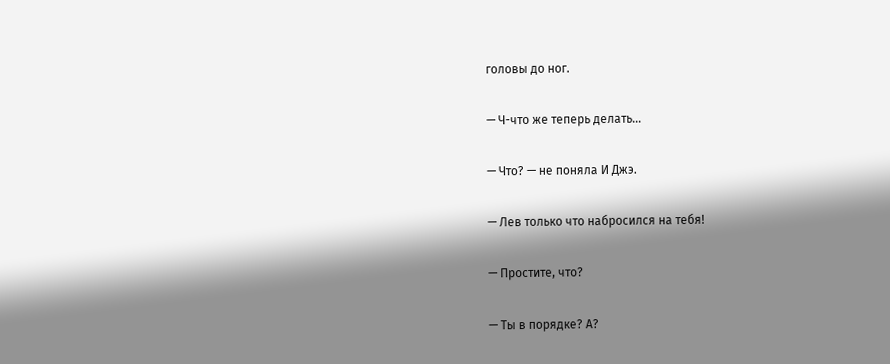головы до ног.

— Ч-что же теперь делать…

— Что? — не поняла И Джэ.

— Лев только что набросился на тебя!

— Простите, что?

— Ты в порядке? А?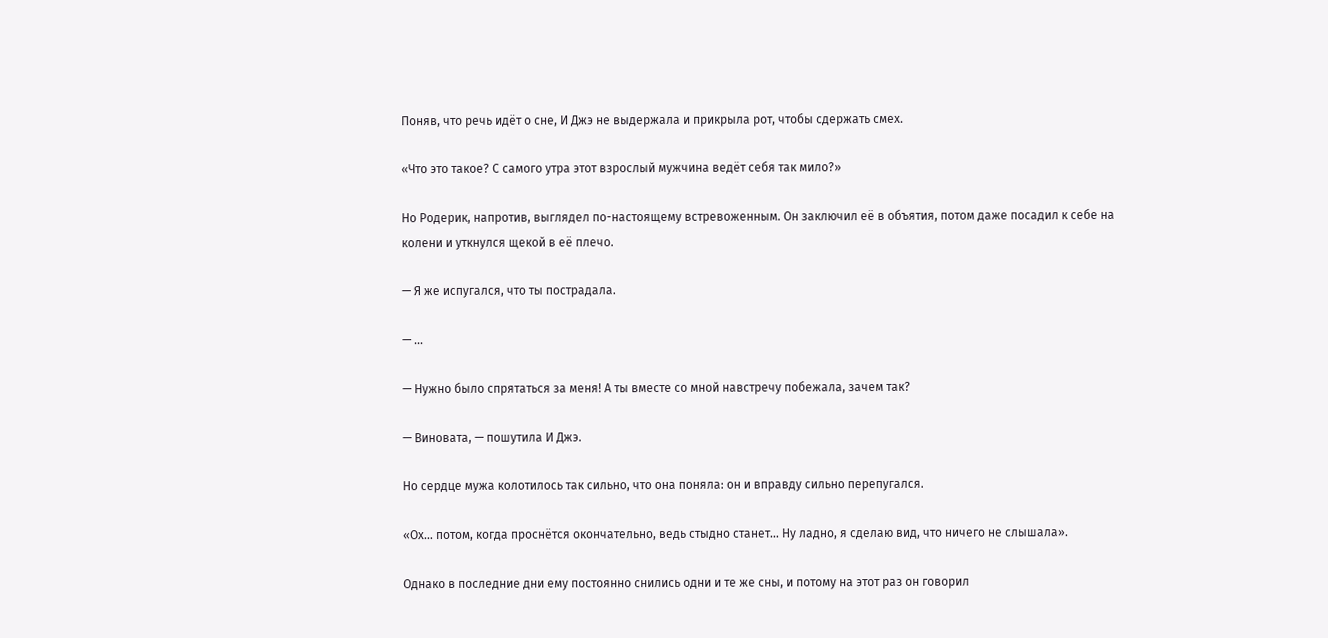Поняв, что речь идёт о сне, И Джэ не выдержала и прикрыла рот, чтобы сдержать смех.

«Что это такое? С самого утра этот взрослый мужчина ведёт себя так мило?»

Но Родерик, напротив, выглядел по-настоящему встревоженным. Он заключил её в объятия, потом даже посадил к себе на колени и уткнулся щекой в её плечо.

— Я же испугался, что ты пострадала.

— …

— Нужно было спрятаться за меня! А ты вместе со мной навстречу побежала, зачем так?

— Виновата, — пошутила И Джэ.

Но сердце мужа колотилось так сильно, что она поняла: он и вправду сильно перепугался.

«Ох… потом, когда проснётся окончательно, ведь стыдно станет… Ну ладно, я сделаю вид, что ничего не слышала».

Однако в последние дни ему постоянно снились одни и те же сны, и потому на этот раз он говорил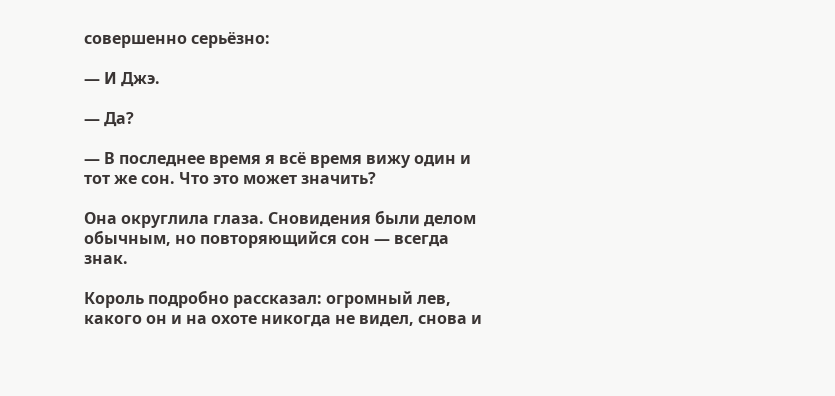совершенно серьёзно:

— И Джэ.

— Да?

— В последнее время я всё время вижу один и тот же сон. Что это может значить?

Она округлила глаза. Сновидения были делом обычным, но повторяющийся сон — всегда знак.

Король подробно рассказал: огромный лев, какого он и на охоте никогда не видел, снова и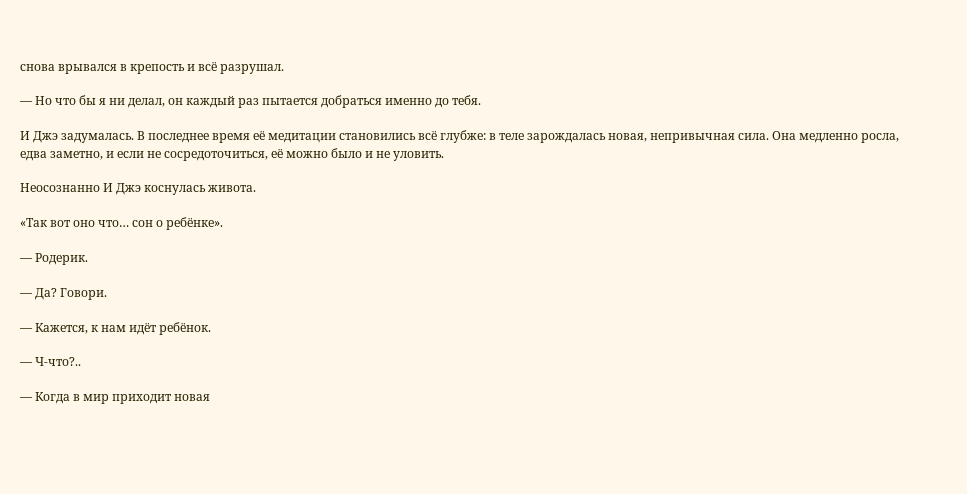снова врывался в крепость и всё разрушал.

— Но что бы я ни делал, он каждый раз пытается добраться именно до тебя.

И Джэ задумалась. В последнее время её медитации становились всё глубже: в теле зарождалась новая, непривычная сила. Она медленно росла, едва заметно, и если не сосредоточиться, её можно было и не уловить.

Неосознанно И Джэ коснулась живота.

«Так вот оно что… сон о ребёнке».

— Родерик.

— Да? Говори.

— Кажется, к нам идёт ребёнок.

— Ч-что?..

— Когда в мир приходит новая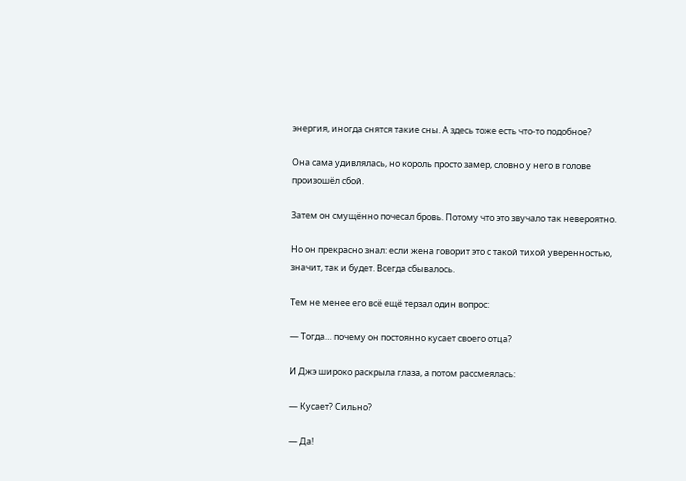энергия, иногда снятся такие сны. А здесь тоже есть что-то подобное?

Она сама удивлялась, но король просто замер, словно у него в голове произошёл сбой.

Затем он смущённо почесал бровь. Потому что это звучало так невероятно.

Но он прекрасно знал: если жена говорит это с такой тихой уверенностью, значит, так и будет. Всегда сбывалось.

Тем не менее его всё ещё терзал один вопрос:

— Тогда… почему он постоянно кусает своего отца?

И Джэ широко раскрыла глаза, а потом рассмеялась:

— Кусает? Сильно?

— Да!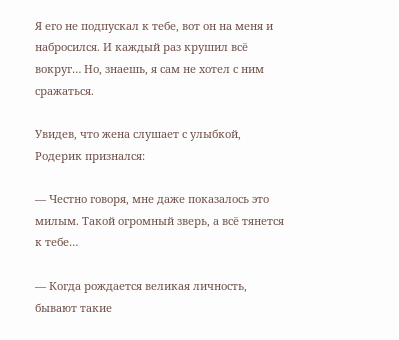Я его не подпускал к тебе, вот он на меня и набросился. И каждый раз крушил всё вокруг… Но, знаешь, я сам не хотел с ним сражаться.

Увидев, что жена слушает с улыбкой, Родерик признался:

— Честно говоря, мне даже показалось это милым. Такой огромный зверь, а всё тянется к тебе…

— Когда рождается великая личность, бывают такие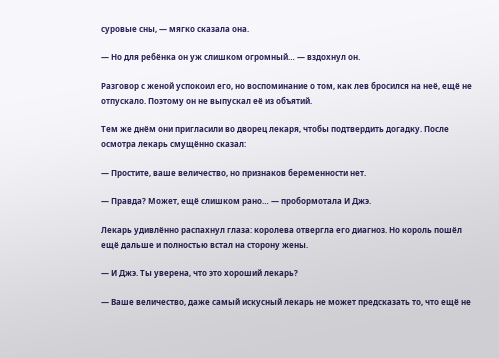суровые сны, — мягко сказала она.

— Но для ребёнка он уж слишком огромный… — вздохнул он.

Разговор с женой успокоил его, но воспоминание о том, как лев бросился на неё, ещё не отпускало. Поэтому он не выпускал её из объятий.

Тем же днём они пригласили во дворец лекаря, чтобы подтвердить догадку. После осмотра лекарь смущённо сказал:

— Простите, ваше величество, но признаков беременности нет.

— Правда? Может, ещё слишком рано… — пробормотала И Джэ.

Лекарь удивлённо распахнул глаза: королева отвергла его диагноз. Но король пошёл ещё дальше и полностью встал на сторону жены.

— И Джэ. Ты уверена, что это хороший лекарь?

— Ваше величество, даже самый искусный лекарь не может предсказать то, что ещё не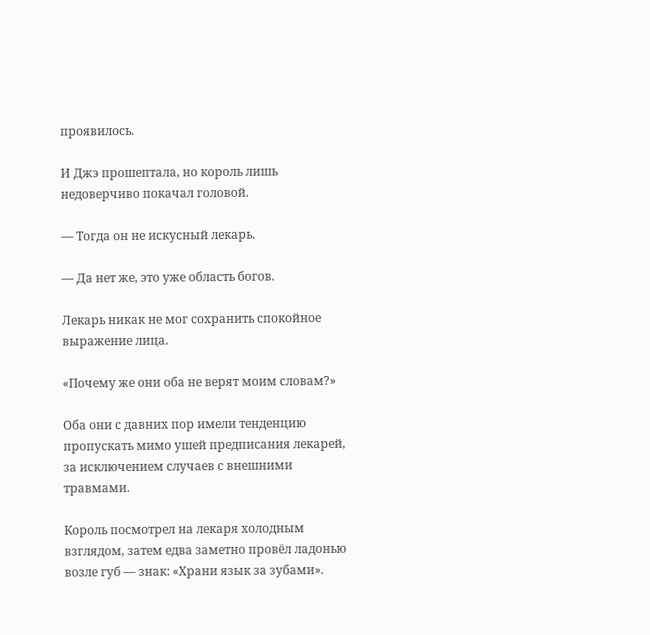проявилось.

И Джэ прошептала, но король лишь недоверчиво покачал головой.

— Тогда он не искусный лекарь.

— Да нет же, это уже область богов.

Лекарь никак не мог сохранить спокойное выражение лица.

«Почему же они оба не верят моим словам?»

Оба они с давних пор имели тенденцию пропускать мимо ушей предписания лекарей, за исключением случаев с внешними травмами.

Король посмотрел на лекаря холодным взглядом, затем едва заметно провёл ладонью возле губ — знак: «Храни язык за зубами».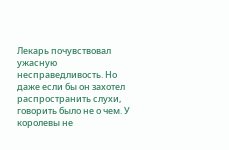Лекарь почувствовал ужасную несправедливость. Но даже если бы он захотел распространить слухи, говорить было не о чем. У королевы не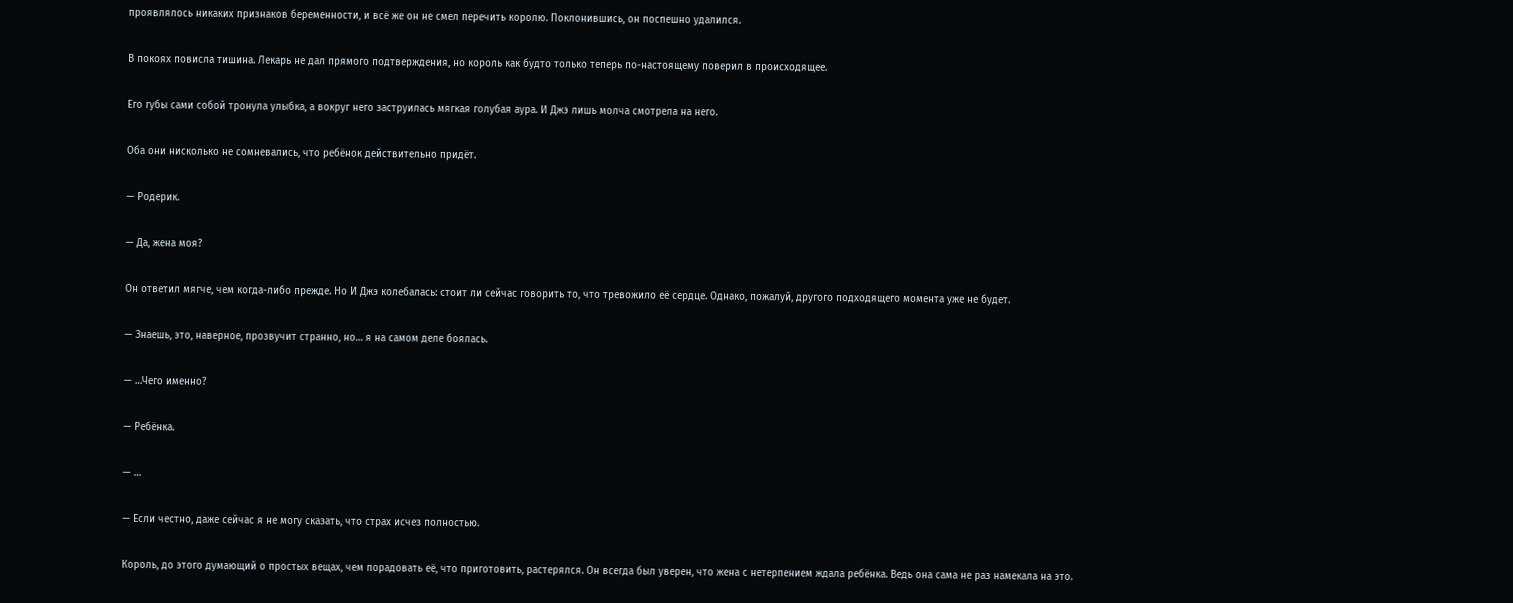проявлялось никаких признаков беременности, и всё же он не смел перечить королю. Поклонившись, он поспешно удалился.

В покоях повисла тишина. Лекарь не дал прямого подтверждения, но король как будто только теперь по-настоящему поверил в происходящее.

Его губы сами собой тронула улыбка, а вокруг него заструилась мягкая голубая аура. И Джэ лишь молча смотрела на него.

Оба они нисколько не сомневались, что ребёнок действительно придёт.

— Родерик.

— Да, жена моя?

Он ответил мягче, чем когда-либо прежде. Но И Джэ колебалась: стоит ли сейчас говорить то, что тревожило её сердце. Однако, пожалуй, другого подходящего момента уже не будет.

— Знаешь, это, наверное, прозвучит странно, но… я на самом деле боялась.

— …Чего именно?

— Ребёнка.

— …

— Если честно, даже сейчас я не могу сказать, что страх исчез полностью.

Король, до этого думающий о простых вещах, чем порадовать её, что приготовить, растерялся. Он всегда был уверен, что жена с нетерпением ждала ребёнка. Ведь она сама не раз намекала на это.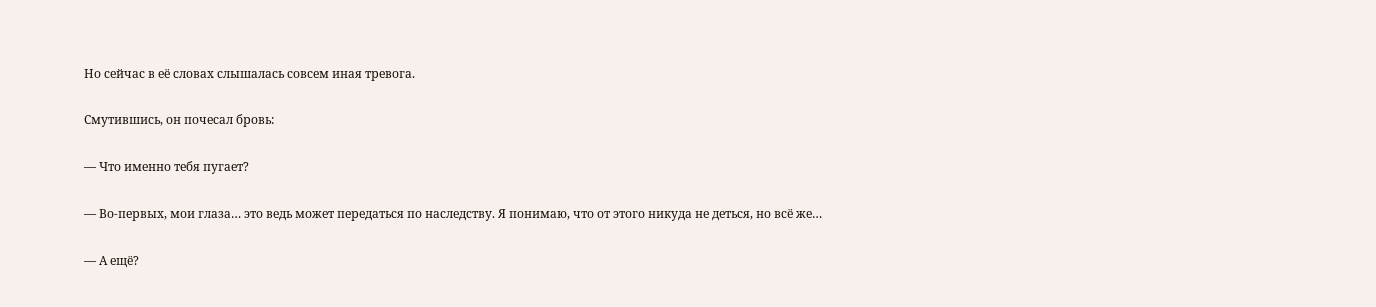Но сейчас в её словах слышалась совсем иная тревога.

Смутившись, он почесал бровь:

— Что именно тебя пугает?

— Во-первых, мои глаза… это ведь может передаться по наследству. Я понимаю, что от этого никуда не деться, но всё же…

— А ещё?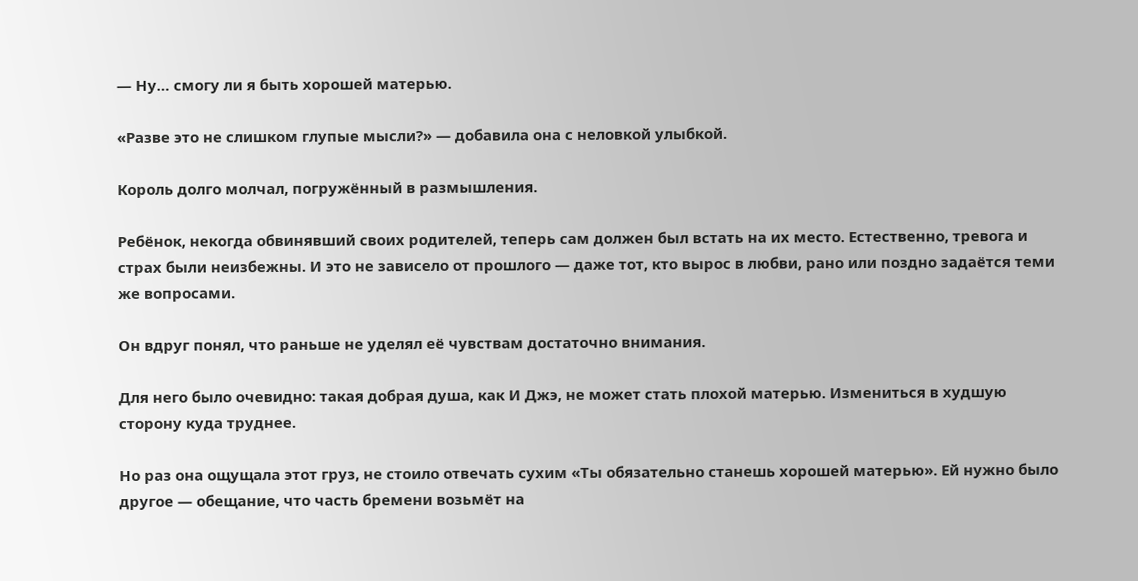— Ну… смогу ли я быть хорошей матерью.

«Разве это не слишком глупые мысли?» — добавила она с неловкой улыбкой.

Король долго молчал, погружённый в размышления.

Ребёнок, некогда обвинявший своих родителей, теперь сам должен был встать на их место. Естественно, тревога и страх были неизбежны. И это не зависело от прошлого — даже тот, кто вырос в любви, рано или поздно задаётся теми же вопросами.

Он вдруг понял, что раньше не уделял её чувствам достаточно внимания.

Для него было очевидно: такая добрая душа, как И Джэ, не может стать плохой матерью. Измениться в худшую сторону куда труднее.

Но раз она ощущала этот груз, не стоило отвечать сухим «Ты обязательно станешь хорошей матерью». Ей нужно было другое — обещание, что часть бремени возьмёт на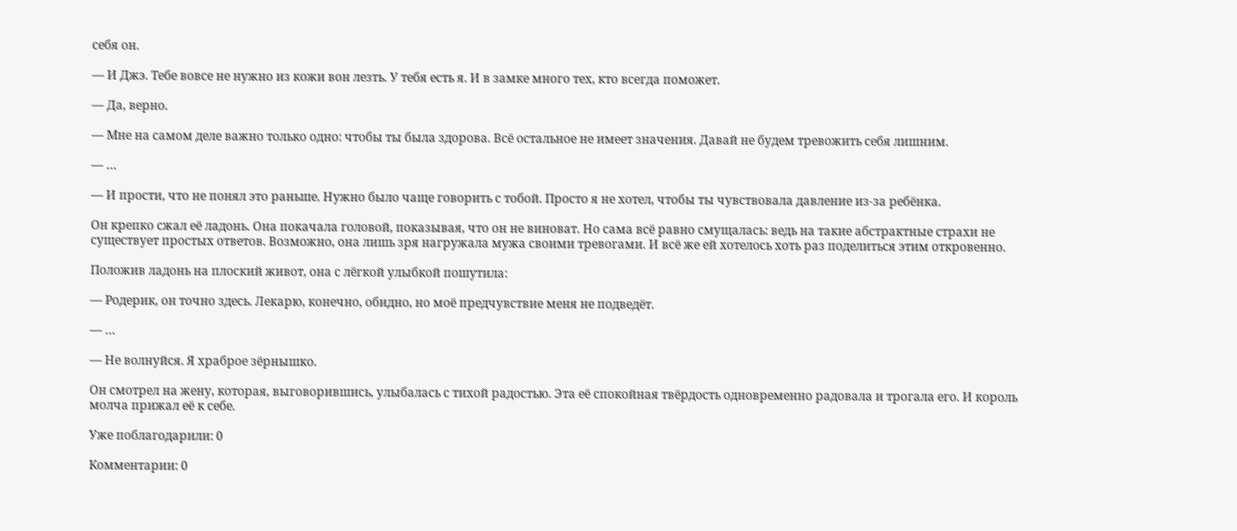себя он.

— И Джэ. Тебе вовсе не нужно из кожи вон лезть. У тебя есть я. И в замке много тех, кто всегда поможет.

— Да, верно.

— Мне на самом деле важно только одно: чтобы ты была здорова. Всё остальное не имеет значения. Давай не будем тревожить себя лишним.

— …

— И прости, что не понял это раньше. Нужно было чаще говорить с тобой. Просто я не хотел, чтобы ты чувствовала давление из-за ребёнка.

Он крепко сжал её ладонь. Она покачала головой, показывая, что он не виноват. Но сама всё равно смущалась: ведь на такие абстрактные страхи не существует простых ответов. Возможно, она лишь зря нагружала мужа своими тревогами. И всё же ей хотелось хоть раз поделиться этим откровенно.

Положив ладонь на плоский живот, она с лёгкой улыбкой пошутила:

— Родерик, он точно здесь. Лекарю, конечно, обидно, но моё предчувствие меня не подведёт.

— …

— Не волнуйся. Я храброе зёрнышко.

Он смотрел на жену, которая, выговорившись, улыбалась с тихой радостью. Эта её спокойная твёрдость одновременно радовала и трогала его. И король молча прижал её к себе.

Уже поблагодарили: 0

Комментарии: 0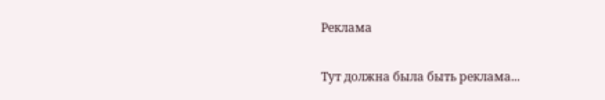Реклама

Тут должна была быть реклама...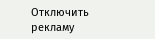Отключить рекламу